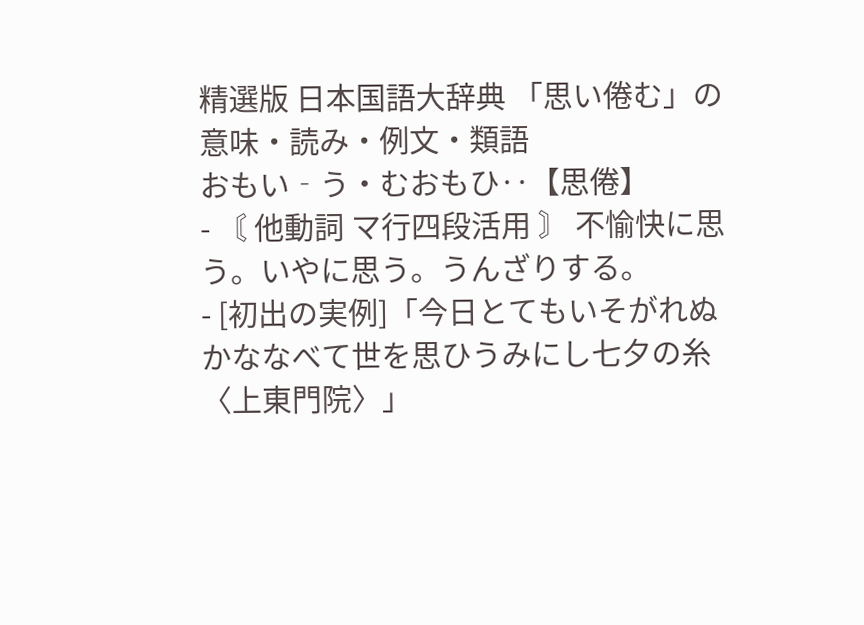精選版 日本国語大辞典 「思い倦む」の意味・読み・例文・類語
おもい‐う・むおもひ‥【思倦】
- 〘 他動詞 マ行四段活用 〙 不愉快に思う。いやに思う。うんざりする。
- [初出の実例]「今日とてもいそがれぬかななべて世を思ひうみにし七夕の糸〈上東門院〉」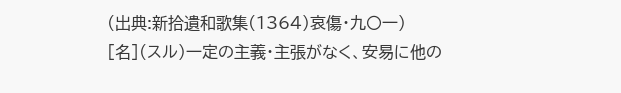(出典:新拾遺和歌集(1364)哀傷・九〇一)
[名](スル)一定の主義・主張がなく、安易に他の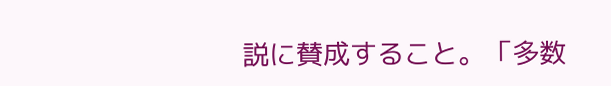説に賛成すること。「多数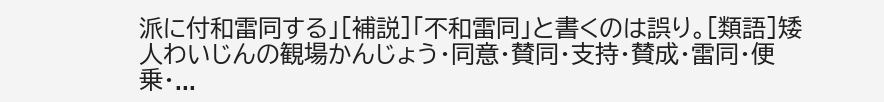派に付和雷同する」[補説]「不和雷同」と書くのは誤り。[類語]矮人わいじんの観場かんじょう・同意・賛同・支持・賛成・雷同・便乗・...